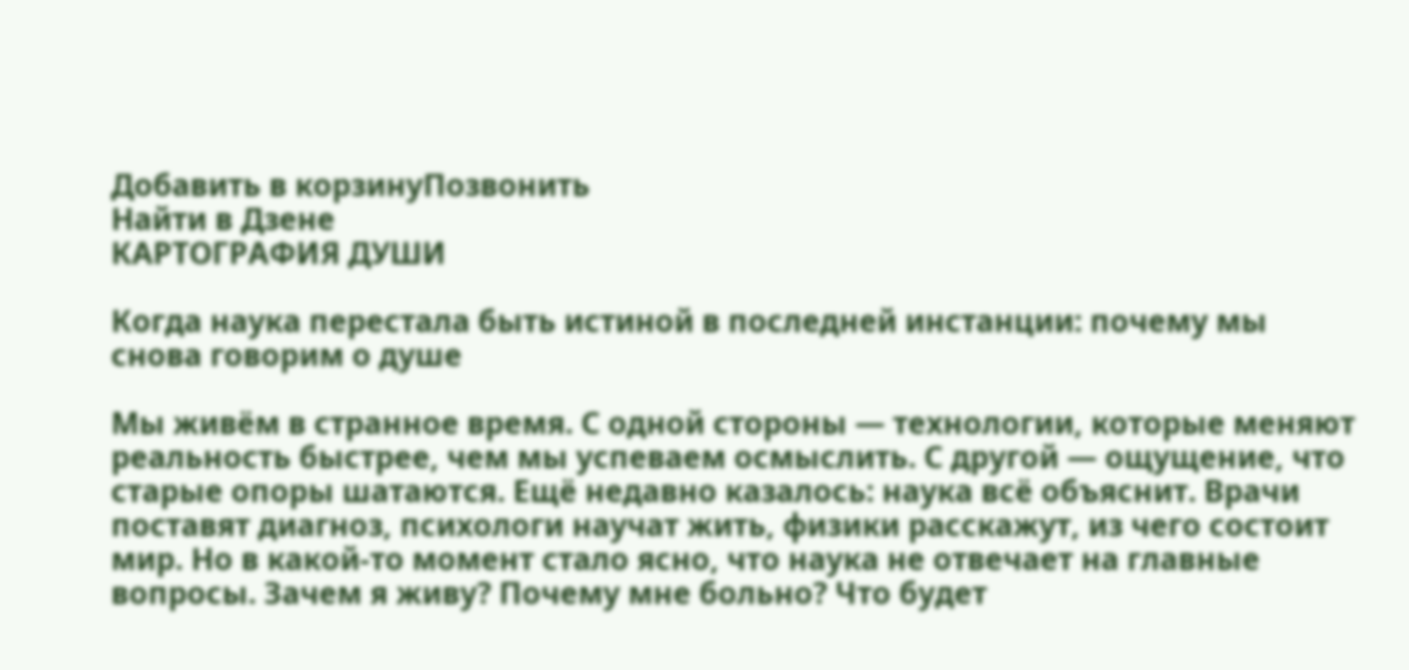Добавить в корзинуПозвонить
Найти в Дзене
КАРТОГРАФИЯ ДУШИ

Когда наука перестала быть истиной в последней инстанции: почему мы снова говорим о душе

Мы живём в странное время. С одной стороны — технологии, которые меняют реальность быстрее, чем мы успеваем осмыслить. С другой — ощущение, что старые опоры шатаются. Ещё недавно казалось: наука всё объяснит. Врачи поставят диагноз, психологи научат жить, физики расскажут, из чего состоит мир. Но в какой-то момент стало ясно, что наука не отвечает на главные вопросы. Зачем я живу? Почему мне больно? Что будет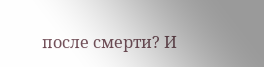после смерти? И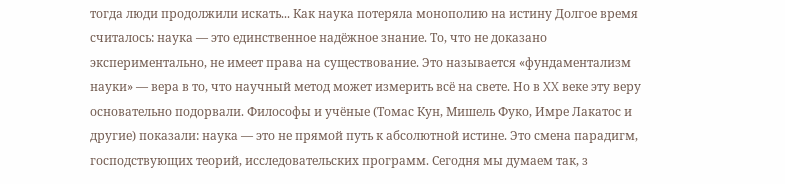тогда люди продолжили искать... Как наука потеряла монополию на истину Долгое время считалось: наука — это единственное надёжное знание. То, что не доказано экспериментально, не имеет права на существование. Это называется «фундаментализм науки» — вера в то, что научный метод может измерить всё на свете. Но в XX веке эту веру основательно подорвали. Философы и учёные (Томас Кун, Мишель Фуко, Имре Лакатос и другие) показали: наука — это не прямой путь к абсолютной истине. Это смена парадигм, господствующих теорий, исследовательских программ. Сегодня мы думаем так, з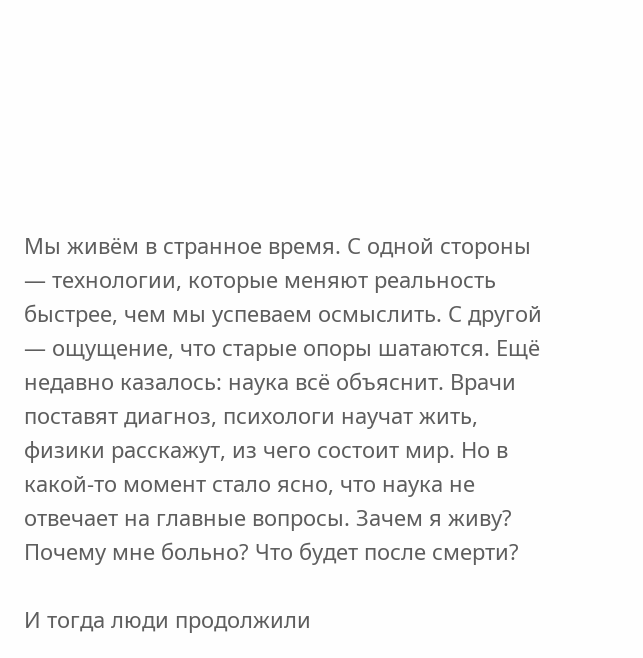Мы живём в странное время. С одной стороны — технологии, которые меняют реальность быстрее, чем мы успеваем осмыслить. С другой — ощущение, что старые опоры шатаются. Ещё недавно казалось: наука всё объяснит. Врачи поставят диагноз, психологи научат жить, физики расскажут, из чего состоит мир. Но в какой-то момент стало ясно, что наука не отвечает на главные вопросы. Зачем я живу? Почему мне больно? Что будет после смерти?

И тогда люди продолжили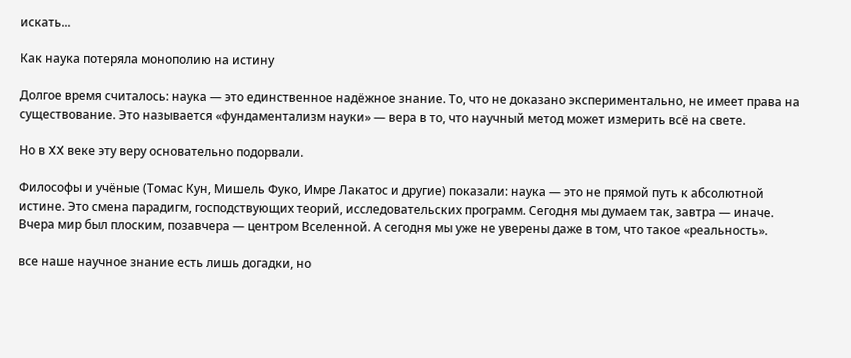искать...

Как наука потеряла монополию на истину

Долгое время считалось: наука — это единственное надёжное знание. То, что не доказано экспериментально, не имеет права на существование. Это называется «фундаментализм науки» — вера в то, что научный метод может измерить всё на свете.

Но в XX веке эту веру основательно подорвали.

Философы и учёные (Томас Кун, Мишель Фуко, Имре Лакатос и другие) показали: наука — это не прямой путь к абсолютной истине. Это смена парадигм, господствующих теорий, исследовательских программ. Сегодня мы думаем так, завтра — иначе. Вчера мир был плоским, позавчера — центром Вселенной. А сегодня мы уже не уверены даже в том, что такое «реальность».

все наше научное знание есть лишь догадки, но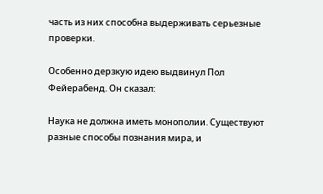часть из них способна выдерживать серьезные проверки.

Особенно дерзкую идею выдвинул Пол Фейерабенд. Он сказал:

Наука не должна иметь монополии. Существуют разные способы познания мира, и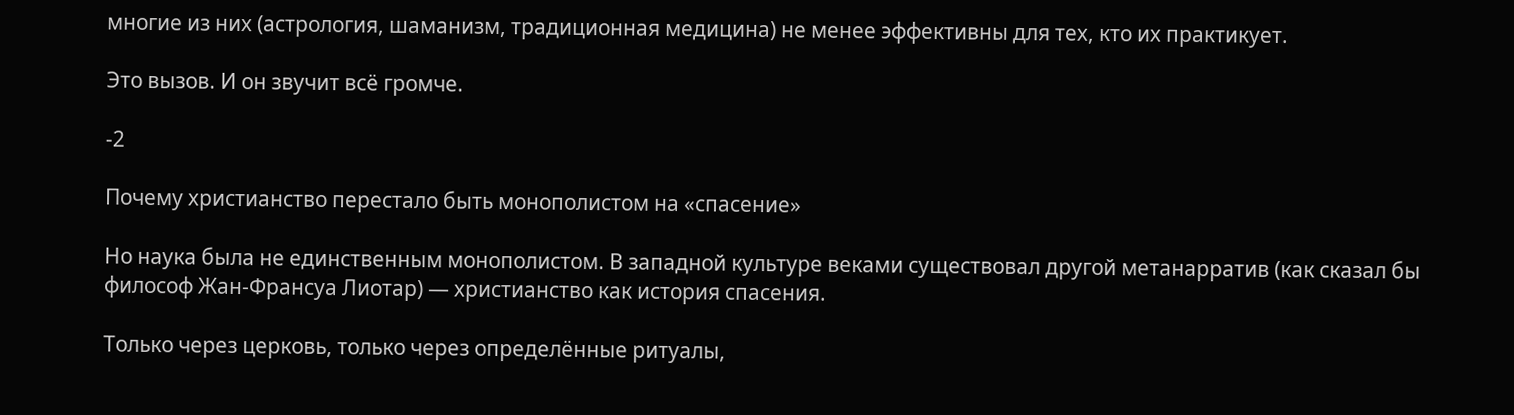многие из них (астрология, шаманизм, традиционная медицина) не менее эффективны для тех, кто их практикует.

Это вызов. И он звучит всё громче.

-2

Почему христианство перестало быть монополистом на «спасение»

Но наука была не единственным монополистом. В западной культуре веками существовал другой метанарратив (как сказал бы философ Жан-Франсуа Лиотар) — христианство как история спасения.

Только через церковь, только через определённые ритуалы,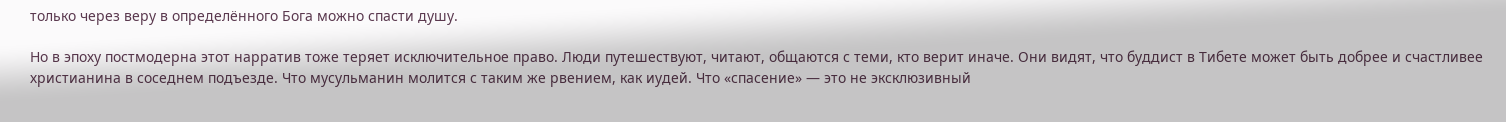только через веру в определённого Бога можно спасти душу.

Но в эпоху постмодерна этот нарратив тоже теряет исключительное право. Люди путешествуют, читают, общаются с теми, кто верит иначе. Они видят, что буддист в Тибете может быть добрее и счастливее христианина в соседнем подъезде. Что мусульманин молится с таким же рвением, как иудей. Что «спасение» — это не эксклюзивный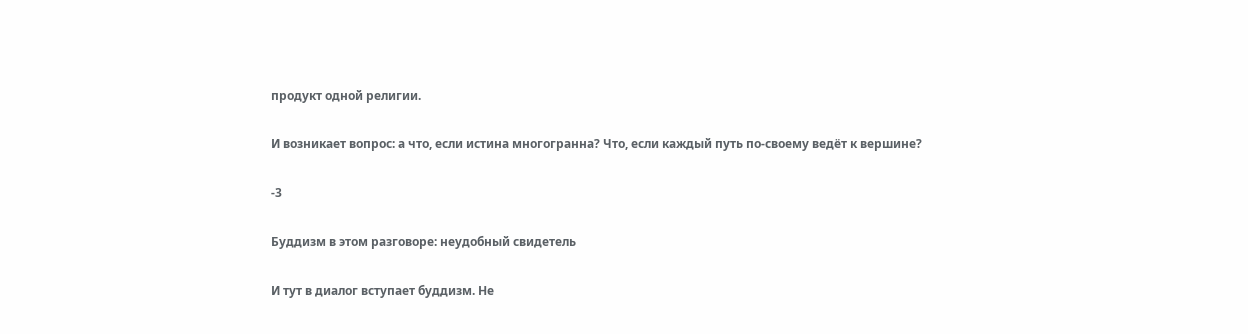продукт одной религии.

И возникает вопрос: а что, если истина многогранна? Что, если каждый путь по-своему ведёт к вершине?

-3

Буддизм в этом разговоре: неудобный свидетель

И тут в диалог вступает буддизм. Не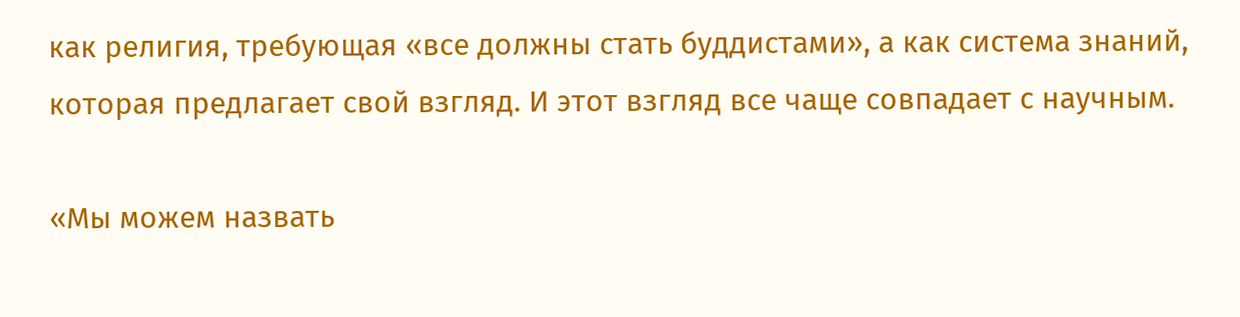как религия, требующая «все должны стать буддистами», а как система знаний, которая предлагает свой взгляд. И этот взгляд все чаще совпадает с научным.

«Мы можем назвать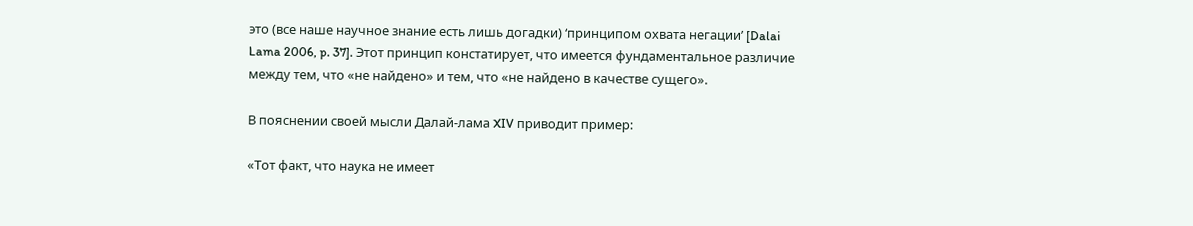это (все наше научное знание есть лишь догадки) ‘принципом охвата негации’ [Dalai Lama 2006, p. 37]. Этот принцип констатирует, что имеется фундаментальное различие между тем, что «не найдено» и тем, что «не найдено в качестве сущего».

В пояснении своей мысли Далай-лама XIV приводит пример:

«Тот факт, что наука не имеет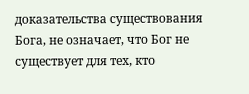доказательства существования Бога, не означает, что Бог не существует для тех, кто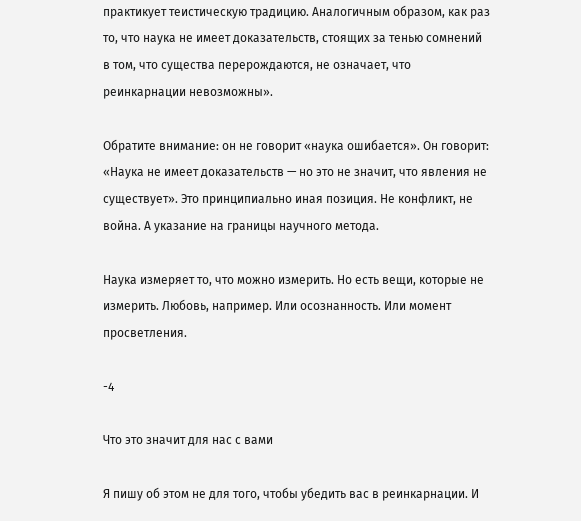практикует теистическую традицию. Аналогичным образом, как раз то, что наука не имеет доказательств, стоящих за тенью сомнений в том, что существа перерождаются, не означает, что реинкарнации невозможны».

Обратите внимание: он не говорит «наука ошибается». Он говорит: «Наука не имеет доказательств — но это не значит, что явления не существует». Это принципиально иная позиция. Не конфликт, не война. А указание на границы научного метода.

Наука измеряет то, что можно измерить. Но есть вещи, которые не измерить. Любовь, например. Или осознанность. Или момент просветления.

-4

Что это значит для нас с вами

Я пишу об этом не для того, чтобы убедить вас в реинкарнации. И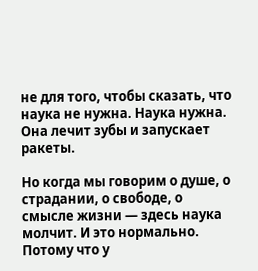не для того, чтобы сказать, что наука не нужна. Наука нужна. Она лечит зубы и запускает ракеты.

Но когда мы говорим о душе, о страдании, о свободе, о смысле жизни — здесь наука молчит. И это нормально. Потому что у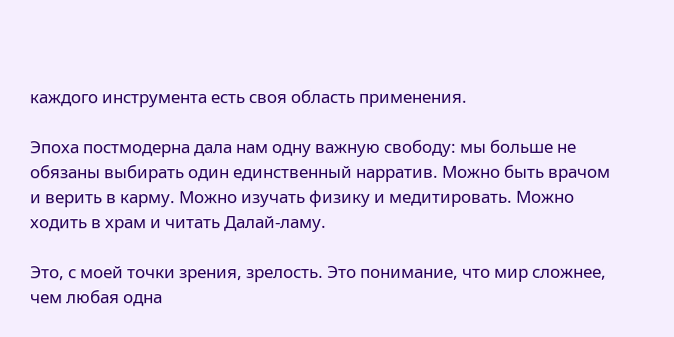каждого инструмента есть своя область применения.

Эпоха постмодерна дала нам одну важную свободу: мы больше не обязаны выбирать один единственный нарратив. Можно быть врачом и верить в карму. Можно изучать физику и медитировать. Можно ходить в храм и читать Далай-ламу.

Это, с моей точки зрения, зрелость. Это понимание, что мир сложнее, чем любая одна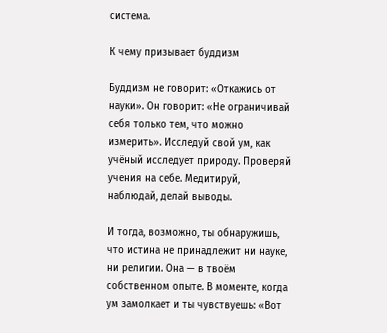система.

К чему призывает буддизм

Буддизм не говорит: «Откажись от науки». Он говорит: «Не ограничивай себя только тем, что можно измерить». Исследуй свой ум, как учёный исследует природу. Проверяй учения на себе. Медитируй, наблюдай, делай выводы.

И тогда, возможно, ты обнаружишь, что истина не принадлежит ни науке, ни религии. Она — в твоём собственном опыте. В моменте, когда ум замолкает и ты чувствуешь: «Вот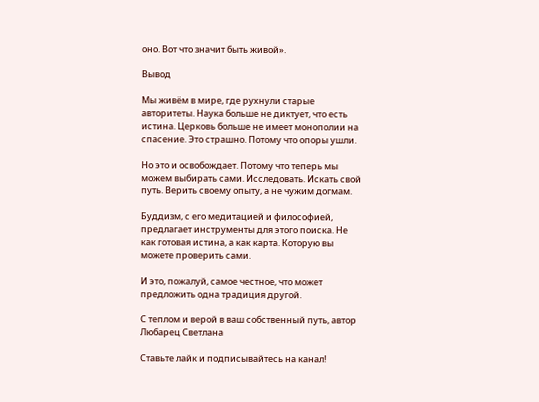оно. Вот что значит быть живой».

Вывод

Мы живём в мире, где рухнули старые авторитеты. Наука больше не диктует, что есть истина. Церковь больше не имеет монополии на спасение. Это страшно. Потому что опоры ушли.

Но это и освобождает. Потому что теперь мы можем выбирать сами. Исследовать. Искать свой путь. Верить своему опыту, а не чужим догмам.

Буддизм, с его медитацией и философией, предлагает инструменты для этого поиска. Не как готовая истина, а как карта. Которую вы можете проверить сами.

И это, пожалуй, самое честное, что может предложить одна традиция другой.

С теплом и верой в ваш собственный путь, автор Любарец Светлана

Ставьте лайк и подписывайтесь на канал!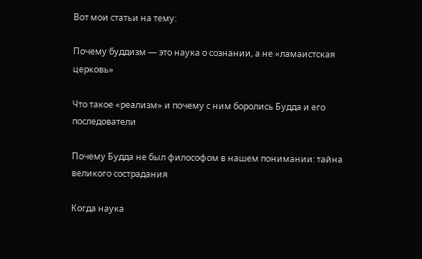Вот мои статьи на тему:

Почему буддизм — это наука о сознании, а не «ламаистская церковь»

Что такое «реализм» и почему с ним боролись Будда и его последователи

Почему Будда не был философом в нашем понимании: тайна великого сострадания

Когда наука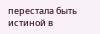перестала быть истиной в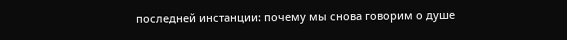последней инстанции: почему мы снова говорим о душе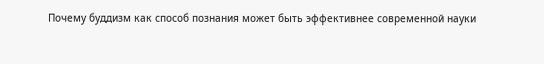Почему буддизм как способ познания может быть эффективнее современной науки